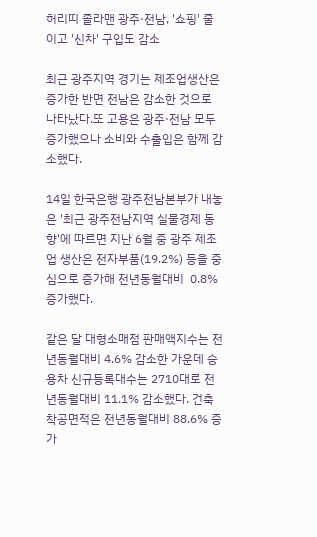허리띠 졸라맨 광주·전남, '쇼핑' 줄이고 '신차' 구입도 감소

최근 광주지역 경기는 제조업생산은 증가한 반면 전남은 감소한 것으로 나타났다.또 고용은 광주·전남 모두 증가했으나 소비와 수출입은 함께 감소했다.

14일 한국은행 광주전남본부가 내놓은 '최근 광주전남지역 실물경제 동향'에 따르면 지난 6월 중 광주 제조업 생산은 전자부품(19.2%) 등을 중심으로 증가해 전년동월대비  0.8% 증가했다.

같은 달 대형소매점 판매액지수는 전년동월대비 4.6% 감소한 가운데 승용차 신규등록대수는 2710대로 전년동월대비 11.1% 감소했다. 건축착공면적은 전년동월대비 88.6% 증가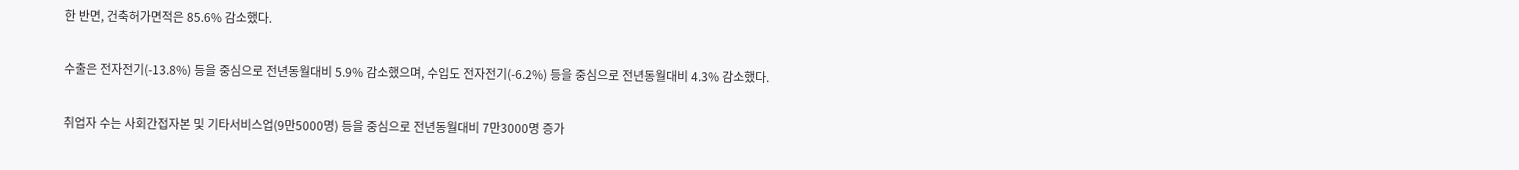한 반면, 건축허가면적은 85.6% 감소했다.

수출은 전자전기(-13.8%) 등을 중심으로 전년동월대비 5.9% 감소했으며, 수입도 전자전기(-6.2%) 등을 중심으로 전년동월대비 4.3% 감소했다.

취업자 수는 사회간접자본 및 기타서비스업(9만5000명) 등을 중심으로 전년동월대비 7만3000명 증가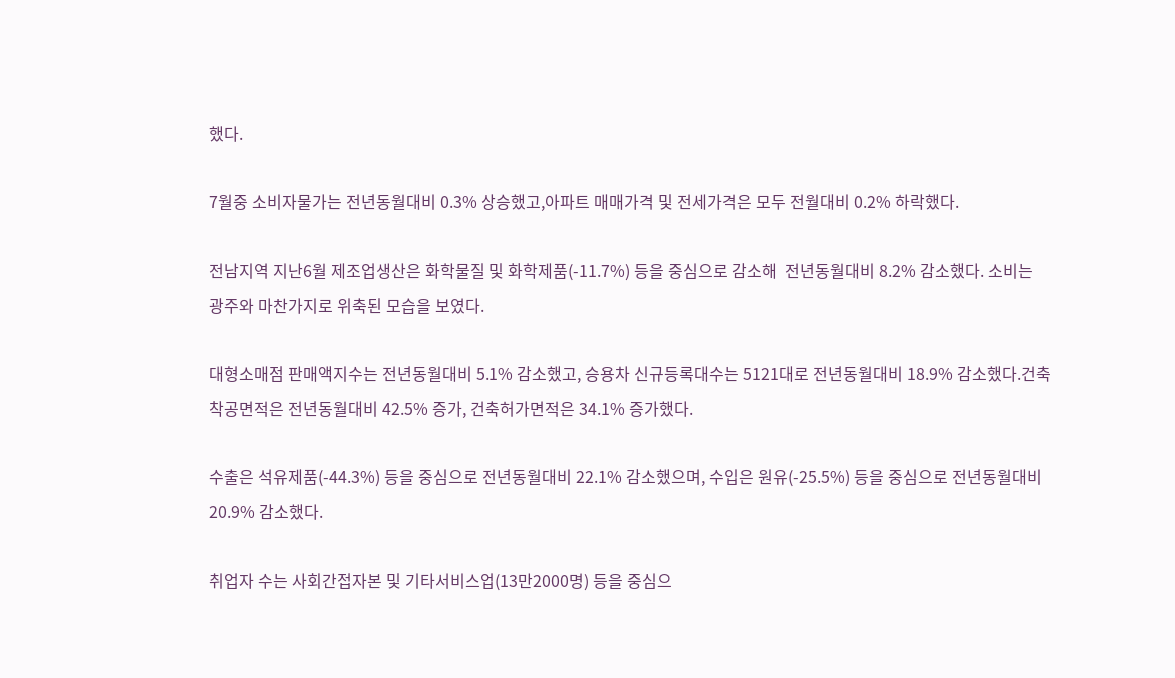했다.

7월중 소비자물가는 전년동월대비 0.3% 상승했고,아파트 매매가격 및 전세가격은 모두 전월대비 0.2% 하락했다.

전남지역 지난6월 제조업생산은 화학물질 및 화학제품(-11.7%) 등을 중심으로 감소해  전년동월대비 8.2% 감소했다. 소비는 광주와 마찬가지로 위축된 모습을 보였다.

대형소매점 판매액지수는 전년동월대비 5.1% 감소했고, 승용차 신규등록대수는 5121대로 전년동월대비 18.9% 감소했다.건축착공면적은 전년동월대비 42.5% 증가, 건축허가면적은 34.1% 증가했다.

수출은 석유제품(-44.3%) 등을 중심으로 전년동월대비 22.1% 감소했으며, 수입은 원유(-25.5%) 등을 중심으로 전년동월대비 20.9% 감소했다.

취업자 수는 사회간접자본 및 기타서비스업(13만2000명) 등을 중심으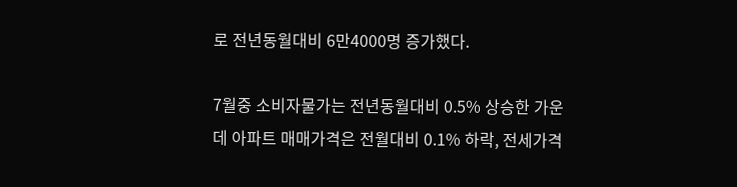로 전년동월대비 6만4000명 증가했다.

7월중 소비자물가는 전년동월대비 0.5% 상승한 가운데 아파트 매매가격은 전월대비 0.1% 하락, 전세가격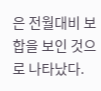은 전월대비 보합을 보인 것으로 나타났다.